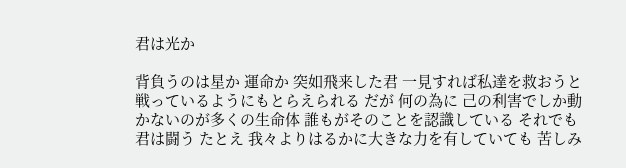君は光か

背負うのは星か 運命か 突如飛来した君 一見すれば私達を救おうと 戦っているようにもとらえられる だが 何の為に 己の利害でしか動かないのが多くの生命体 誰もがそのことを認識している それでも君は闘う たとえ 我々よりはるかに大きな力を有していても 苦しみ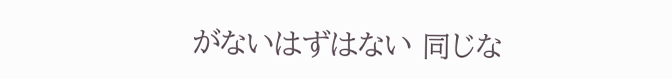がないはずはない 同じな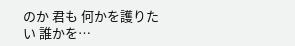のか 君も 何かを護りたい 誰かを…